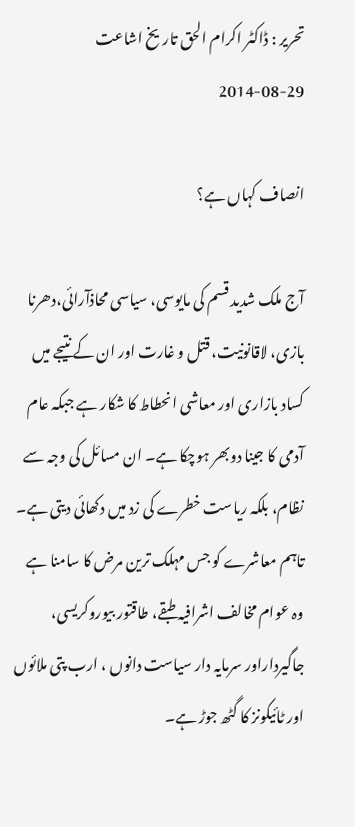تحریر : ڈاکٹر اکرام الحق تاریخ اشاعت     29-08-2014

انصاف کہاں ہے؟

آج ملک شدید قسم کی مایوسی، سیاسی محاذآرائی،دھرنا بازی، لاقانونیت، قتل و غارت اور ان کے نتیجے میں کساد بازاری اور معاشی انحطاط کا شکار ہے جبکہ عام آدمی کا جینا دوبھر ہوچکا ہے۔ ان مسائل کی وجہ سے نظام، بلکہ ریاست خطرے کی زد میں دکھائی دیتی ہے۔ تاہم معاشرے کو جس مہلک ترین مرض کا سامنا ہے وہ عوام مخالف اشرافیہ طبقے، طاقتور بیوروکریسی، جاگیرداراور سرمایہ دار سیاست دانوں ، ارب پتی ملائوں اور ٹائیکونز کا گٹھ جوڑ ہے۔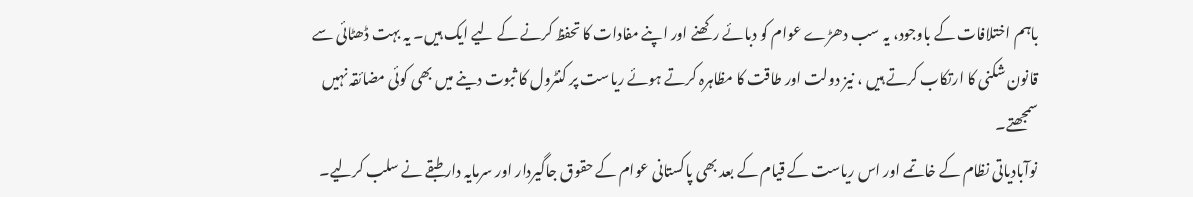باہم اختلافات کے باوجود، یہ سب دھڑے عوام کو دبائے رکھنے اور اپنے مفادات کا تحفظ کرنے کے لیے ایک ہیں۔ یہ بہت ڈھٹائی سے قانون شکنی کا ارتکاب کرتے ہیں ، نیز دولت اور طاقت کا مظاہرہ کرتے ہوئے ریاست پر کنٹرول کا ثبوت دینے میں بھی کوئی مضائقہ نہیں سمجھتے۔
نوآبادیاتی نظام کے خاتمے اور اس ریاست کے قیام کے بعد بھی پاکستانی عوام کے حقوق جاگیردار اور سرمایہ دار طبقے نے سلب کرلیے۔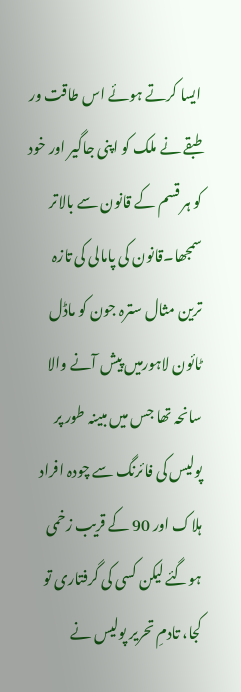ایسا کرتے ہوئے اس طاقت ور طبقے نے ملک کو اپنی جاگیر اور خود کو ہر قسم کے قانون سے بالاتر سمجھا۔قانون کی پامالی کی تازہ ترین مثال سترہ جون کو ماڈل ٹائون لاہورمیں پیش آنے والا سانحہ تھا جس میں مبینہ طور پر پولیس کی فائرنگ سے چودہ افراد ہلاک اور 90 کے قریب زخمی ہوگئے لیکن کسی کی گرفتاری تو کجا، تادمِ تحریر پولیس نے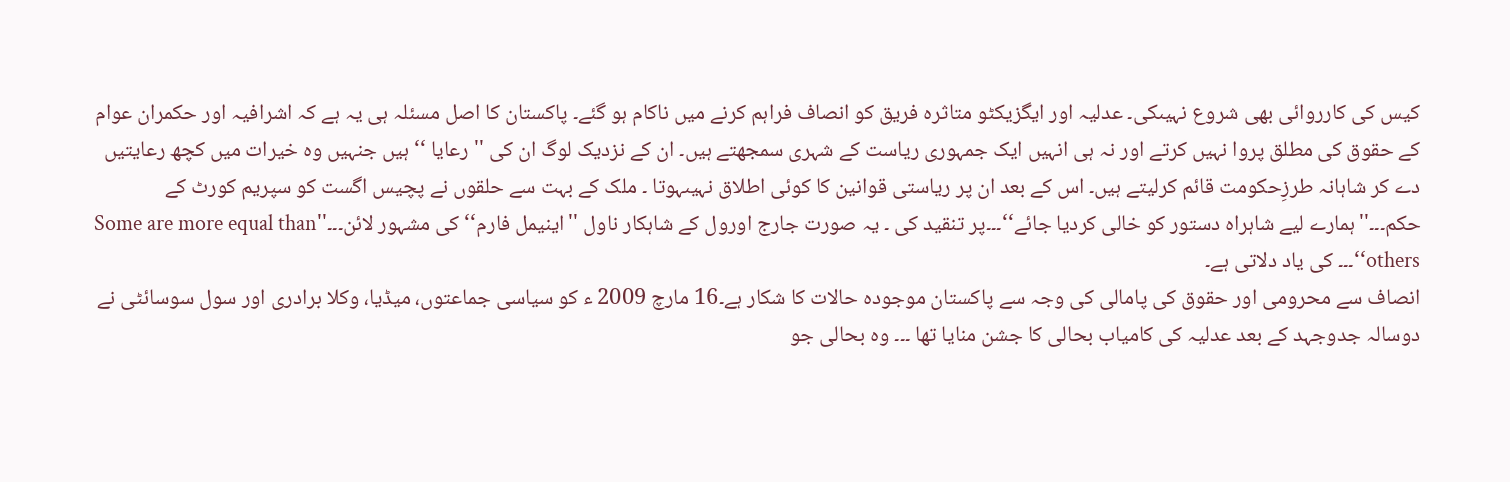کیس کی کارروائی بھی شروع نہیںکی۔ عدلیہ اور ایگزیکٹو متاثرہ فریق کو انصاف فراہم کرنے میں ناکام ہو گئے۔ پاکستان کا اصل مسئلہ ہی یہ ہے کہ اشرافیہ اور حکمران عوام کے حقوق کی مطلق پروا نہیں کرتے اور نہ ہی انہیں ایک جمہوری ریاست کے شہری سمجھتے ہیں۔ ان کے نزدیک لوگ ان کی ''رعایا ‘‘ ہیں جنہیں وہ خیرات میں کچھ رعایتیں دے کر شاہانہ طرزِحکومت قائم کرلیتے ہیں۔ اس کے بعد ان پر ریاستی قوانین کا کوئی اطلاق نہیںہوتا ۔ ملک کے بہت سے حلقوں نے پچیس اگست کو سپریم کورٹ کے حکم۔۔۔''ہمارے لیے شاہراہ دستور کو خالی کردیا جائے‘‘۔۔۔پر تنقید کی ۔ یہ صورت جارج اورول کے شاہکار ناول ''اینیمل فارم‘‘ کی مشہور لائن۔۔۔''Some are more equal than others‘‘۔۔۔ کی یاد دلاتی ہے۔
انصاف سے محرومی اور حقوق کی پامالی کی وجہ سے پاکستان موجودہ حالات کا شکار ہے۔16 مارچ 2009 ء کو سیاسی جماعتوں، میڈیا، وکلا برادری اور سول سوسائٹی نے دوسالہ جدوجہد کے بعد عدلیہ کی کامیاب بحالی کا جشن منایا تھا ۔۔۔ وہ بحالی جو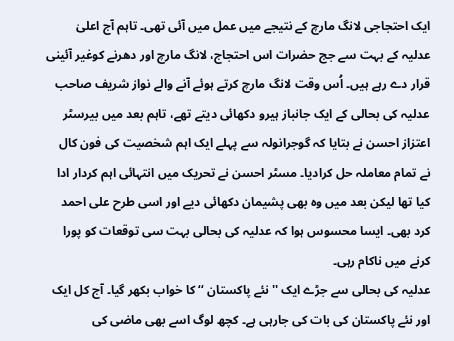ایک احتجاجی لانگ مارچ کے نتیجے میں عمل میں آئی تھی۔ تاہم آج اعلیٰ عدلیہ کے بہت سے جج حضرات اس احتجاج، لانگ مارچ اور دھرنے کوغیر آئینی قرار دے رہے ہیں۔ اُس وقت لانگ مارچ کرتے ہوئے آنے والے نواز شریف صاحب عدلیہ کی بحالی کے ایک جانباز ہیرو دکھائی دیتے تھے، تاہم بعد میں بیرسٹر اعتزاز احسن نے بتایا کہ گوجرانولہ سے پہلے ایک اہم شخصیت کی فون کال نے تمام معاملہ حل کرادیا۔ مسٹر احسن نے تحریک میں انتہائی اہم کردار ادا کیا تھا لیکن بعد میں وہ بھی پشیمان دکھائی دیے اور اسی طرح علی احمد کرد بھی۔ ایسا محسوس ہوا کہ عدلیہ کی بحالی بہت سی توقعات کو پورا کرنے میں ناکام رہی۔
عدلیہ کی بحالی سے جڑے ایک ''نئے پاکستان ‘‘ کا خواب بکھر گیا۔ آج کل ایک اور نئے پاکستان کی بات کی جارہی ہے۔ کچھ لوگ اسے بھی ماضی کی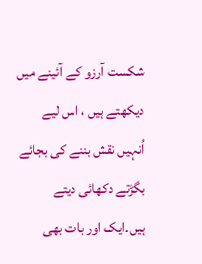شکست آرزو کے آئینے میں دیکھتے ہیں ، اس لیے اُنہیں نقش بننے کی بجائے بگڑتے دکھائی دیتے ہیں۔ایک اور بات بھی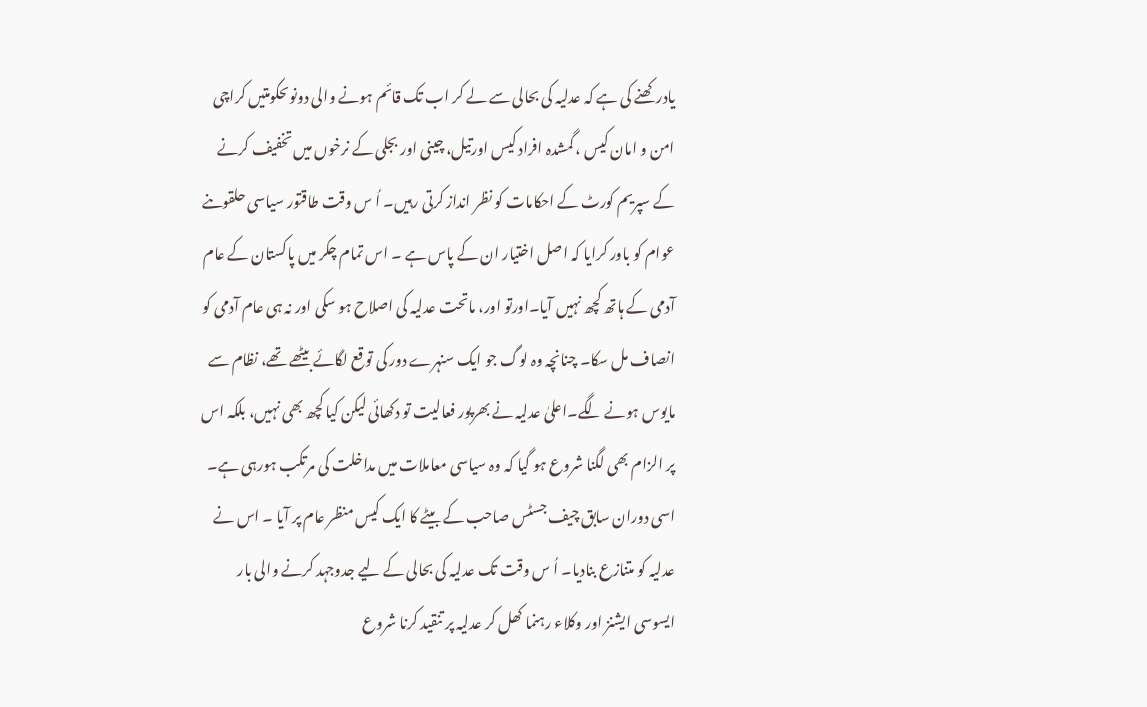یادرکھنے کی ہے کہ عدلیہ کی بحالی سے لے کر اب تک قائم ہونے والی دونوںحکومتیں کراچی امن و امان کیس ، گمشدہ افراد کیس اورتیل، چینی اور بجلی کے نرخوں میں تخفیف کرنے کے سپریم کورٹ کے احکامات کو نظر انداز کرتی رہیں۔ اُ س وقت طاقتور سیاسی حلقوںنے عوام کو باور کرایا کہ اصل اختیار ان کے پاس ہے ۔ اس تمام چکر میں پاکستان کے عام آدمی کے ہاتھ کچھ نہیں آیا۔اورتو اور، ماتحت عدلیہ کی اصلاح ہو سکی اور نہ ہی عام آدمی کو انصاف مل سکا۔ چنانچہ وہ لوگ جو ایک سنہرے دور کی توقع لگائے بیٹھے تھے، نظام سے مایوس ہونے لگے۔اعلیٰ عدلیہ نے بھرپور فعالیت تو دکھائی لیکن کیا کچھ بھی نہیں، بلکہ اس پر الزام بھی لگنا شروع ہو گیا کہ وہ سیاسی معاملات میں مداخلت کی مرتکب ہورہی ہے۔ اسی دوران سابق چیف جسٹس صاحب کے بیٹے کا ایک کیس منظر عام پر آیا ۔ اس نے عدلیہ کو متنازع بنادیا۔ اُ س وقت تک عدلیہ کی بحالی کے لیے جدوجہد کرنے والی بار ایسوسی ایشنز اور وکلاء رہنما کھل کر عدلیہ پر تنقید کرنا شروع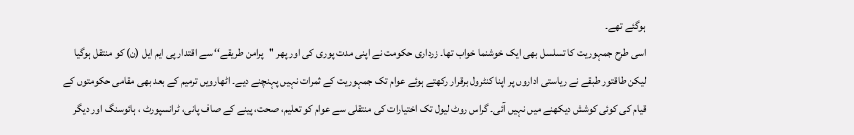ہوگئے تھے۔
اسی طرح جمہوریت کا تسلسل بھی ایک خوشنما خواب تھا۔ زرداری حکومت نے اپنی مدت پوری کی اور پھر ''پرامن طریقے‘‘ سے اقتدار پی ایم ایل (ن) کو منتقل ہوگیا لیکن طاقتور طبقے نے ریاستی اداروں پر اپنا کنٹرول برقرار رکھتے ہوئے عوام تک جمہوریت کے ثمرات نہیں پہنچنے دیے۔ اٹھارویں ترمیم کے بعد بھی مقامی حکومتوں کے قیام کی کوئی کوشش دیکھنے میں نہیں آئی۔ گراس روٹ لیول تک اختیارات کی منتقلی سے عوام کو تعلیم، صحت، پینے کے صاف پانی، ٹرانسپورٹ ، ہائوسنگ اور دیگر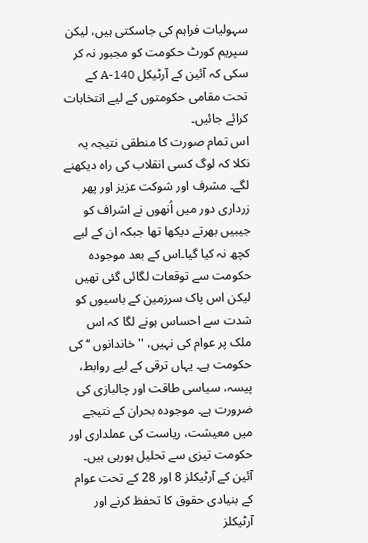سہولیات فراہم کی جاسکتی ہیں، لیکن سپریم کورٹ حکومت کو مجبور نہ کر سکی کہ آئین کے آرٹیکل 140-A کے تحت مقامی حکومتوں کے لیے انتخابات کرائے جائیں۔
اس تمام صورت کا منطقی نتیجہ یہ نکلا کہ لوگ کسی انقلاب کی راہ دیکھنے لگے۔ مشرف اور شوکت عزیز اور پھر زرداری دور میں اُنھوں نے اشراف کو جیبیں بھرتے دیکھا تھا جبکہ ان کے لیے کچھ نہ کیا گیا۔اس کے بعد موجودہ حکومت سے توقعات لگائی گئی تھیں لیکن اس پاک سرزمین کے باسیوں کو شدت سے احساس ہونے لگا کہ اس ملک پر عوام کی نہیں، ''خاندانوں ‘‘ کی حکومت ہے۔ یہاں ترقی کے لیے روابط، پیسہ، سیاسی طاقت اور چالبازی کی ضرورت ہے۔ موجودہ بحران کے نتیجے میں معیشت، ریاست کی عملداری اور حکومت تیزی سے تحلیل ہورہی ہیں۔ آئین کے آرٹیکلز 8 اور 28 کے تحت عوام کے بنیادی حقوق کا تحفظ کرنے اور آرٹیکلز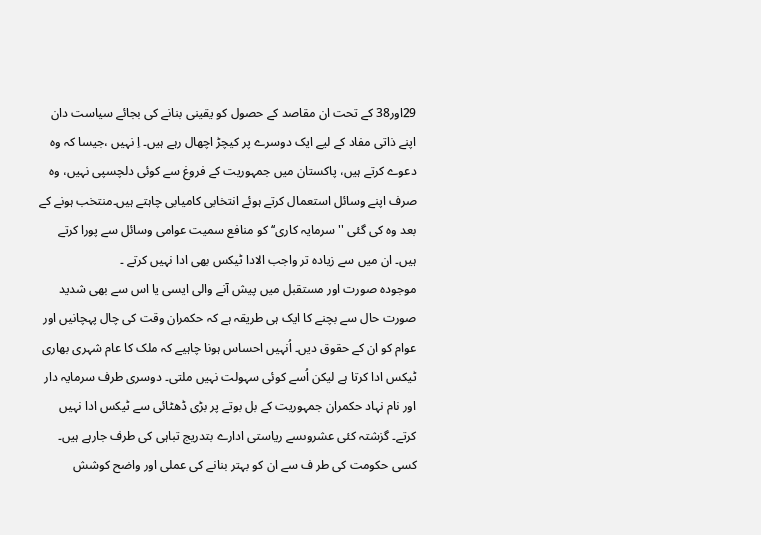29اور38 کے تحت ان مقاصد کے حصول کو یقینی بنانے کی بجائے سیاست دان اپنے ذاتی مفاد کے لیے ایک دوسرے پر کیچڑ اچھال رہے ہیں۔ اِ نہیں ،جیسا کہ وہ دعوے کرتے ہیں، پاکستان میں جمہوریت کے فروغ سے کوئی دلچسپی نہیں، وہ صرف اپنے وسائل استعمال کرتے ہوئے انتخابی کامیابی چاہتے ہیں۔منتخب ہونے کے بعد وہ کی گئی ''سرمایہ کاری‘‘ کو منافع سمیت عوامی وسائل سے پورا کرتے ہیں۔ ان میں سے زیادہ تر واجب الادا ٹیکس بھی ادا نہیں کرتے ۔
موجودہ صورت اور مستقبل میں پیش آنے والی ایسی یا اس سے بھی شدید صورت حال سے بچنے کا ایک ہی طریقہ ہے کہ حکمران وقت کی چال پہچانیں اور عوام کو ان کے حقوق دیں۔ اُنہیں احساس ہونا چاہیے کہ ملک کا عام شہری بھاری ٹیکس ادا کرتا ہے لیکن اُسے کوئی سہولت نہیں ملتی۔ دوسری طرف سرمایہ دار اور نام نہاد حکمران جمہوریت کے بل بوتے پر بڑی ڈھٹائی سے ٹیکس ادا نہیں کرتے۔ گزشتہ کئی عشروںسے ریاستی ادارے بتدریج تباہی کی طرف جارہے ہیں۔ کسی حکومت کی طر ف سے ان کو بہتر بنانے کی عملی اور واضح کوشش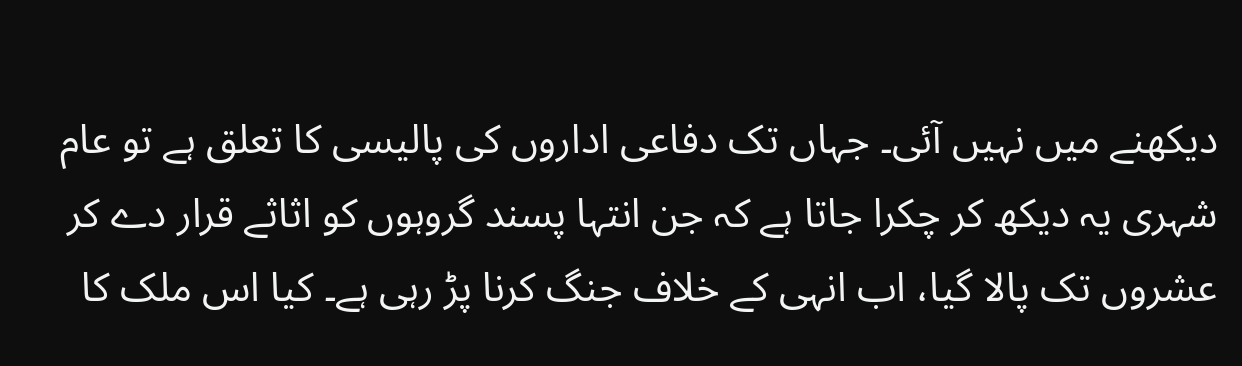دیکھنے میں نہیں آئی۔ جہاں تک دفاعی اداروں کی پالیسی کا تعلق ہے تو عام شہری یہ دیکھ کر چکرا جاتا ہے کہ جن انتہا پسند گروہوں کو اثاثے قرار دے کر عشروں تک پالا گیا، اب انہی کے خلاف جنگ کرنا پڑ رہی ہے۔ کیا اس ملک کا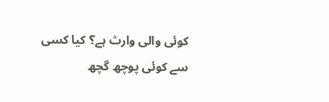کوئی والی وارث ہے؟ کیا کسی سے کوئی پوچھ گچھ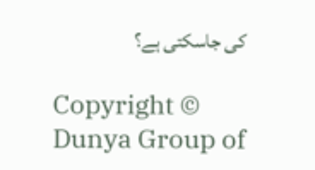کی جاسکتی ہے؟

Copyright © Dunya Group of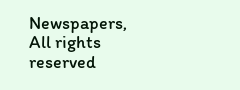Newspapers, All rights reserved